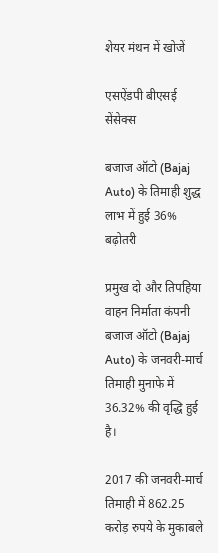शेयर मंथन में खोजें

एसऐंडपी बीएसई सेंसेक्स

बजाज ऑटो (Bajaj Auto) के तिमाही शुद्ध लाभ में हुई 36% बढ़ोतरी

प्रमुख दो और तिपहिया वाहन निर्माता कंपनी बजाज ऑटो (Bajaj Auto) के जनवरी-मार्च तिमाही मुनाफे में 36.32% की वृद्धि हुई है।

2017 की जनवरी-मार्च तिमाही में 862.25 करोड़ रुपये के मुकाबले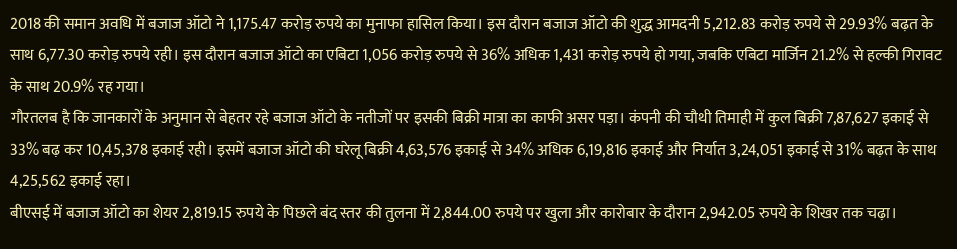2018 की समान अवधि में बजाज ऑटो ने 1,175.47 करोड़ रुपये का मुनाफा हासिल किया। इस दौरान बजाज ऑटो की शुद्ध आमदनी 5,212.83 करोड़ रुपये से 29.93% बढ़त के साथ 6,77.30 करोड़ रुपये रही। इस दौरान बजाज ऑटो का एबिटा 1,056 करोड़ रुपये से 36% अधिक 1,431 करोड़ रुपये हो गया, जबकि एबिटा मार्जिन 21.2% से हल्की गिरावट के साथ 20.9% रह गया।
गौरतलब है कि जानकारों के अनुमान से बेहतर रहे बजाज ऑटो के नतीजों पर इसकी बिक्री मात्रा का काफी असर पड़ा। कंपनी की चौथी तिमाही में कुल बिक्री 7,87,627 इकाई से 33% बढ़ कर 10,45,378 इकाई रही। इसमें बजाज ऑटो की घरेलू बिक्री 4,63,576 इकाई से 34% अधिक 6,19,816 इकाई और निर्यात 3,24,051 इकाई से 31% बढ़त के साथ 4,25,562 इकाई रहा।
बीएसई में बजाज ऑटो का शेयर 2,819.15 रुपये के पिछले बंद स्तर की तुलना में 2,844.00 रुपये पर खुला और कारोबार के दौरान 2,942.05 रुपये के शिखर तक चढ़ा।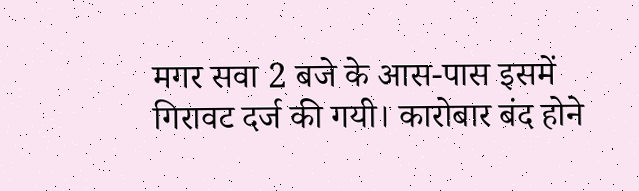मगर सवा 2 बजे के आस-पास इसमें गिरावट दर्ज की गयी। कारोबार बंद होने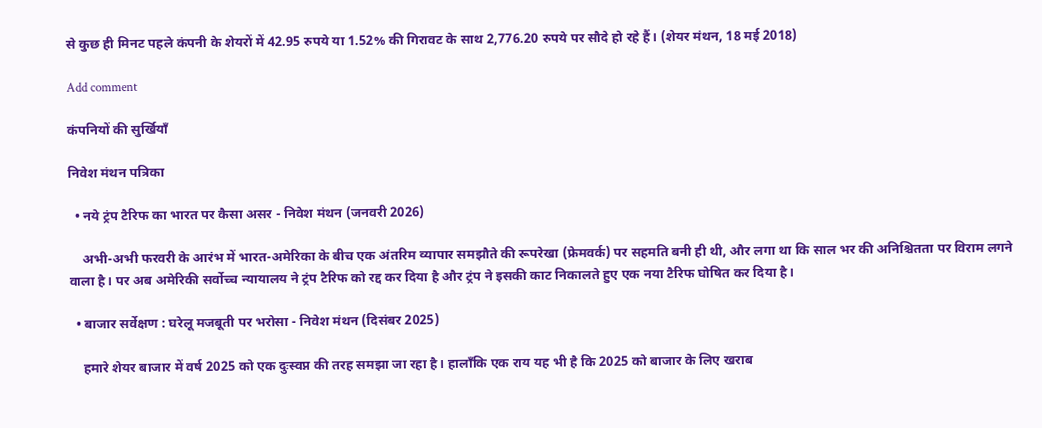से कुछ ही मिनट पहले कंपनी के शेयरों में 42.95 रुपये या 1.52% की गिरावट के साथ 2,776.20 रुपये पर सौदे हो रहे हैं। (शेयर मंथन, 18 मई 2018)

Add comment

कंपनियों की सुर्खियाँ

निवेश मंथन पत्रिका

  • नये ट्रंप टैरिफ का भारत पर कैसा असर - निवेश मंथन (जनवरी 2026)

    अभी-अभी फरवरी के आरंभ में भारत-अमेरिका के बीच एक अंतरिम व्यापार समझौते की रूपरेखा (फ्रेमवर्क) पर सहमति बनी ही थी, और लगा था कि साल भर की अनिश्चितता पर विराम लगने वाला है। पर अब अमेरिकी सर्वोच्च न्यायालय ने ट्रंप टैरिफ को रद्द कर दिया है और ट्रंप ने इसकी काट निकालते हुए एक नया टैरिफ घोषित कर दिया है।

  • बाजार सर्वेक्षण : घरेलू मजबूती पर भरोसा - निवेश मंथन (दिसंबर 2025)

    हमारे शेयर बाजार में वर्ष 2025 को एक दुःस्वप्न की तरह समझा जा रहा है। हालाँकि एक राय यह भी है कि 2025 को बाजार के लिए खराब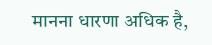मानना धारणा अधिक है,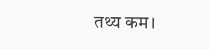तथ्य कम।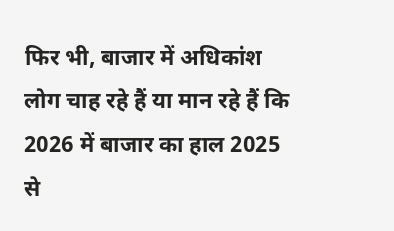फिर भी, बाजार में अधिकांश लोग चाह रहे हैं या मान रहे हैं कि 2026 में बाजार का हाल 2025 से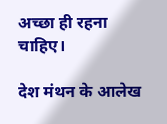अच्छा ही रहना चाहिए।

देश मंथन के आलेख